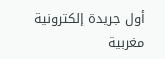أول جريدة إلكترونية مغربية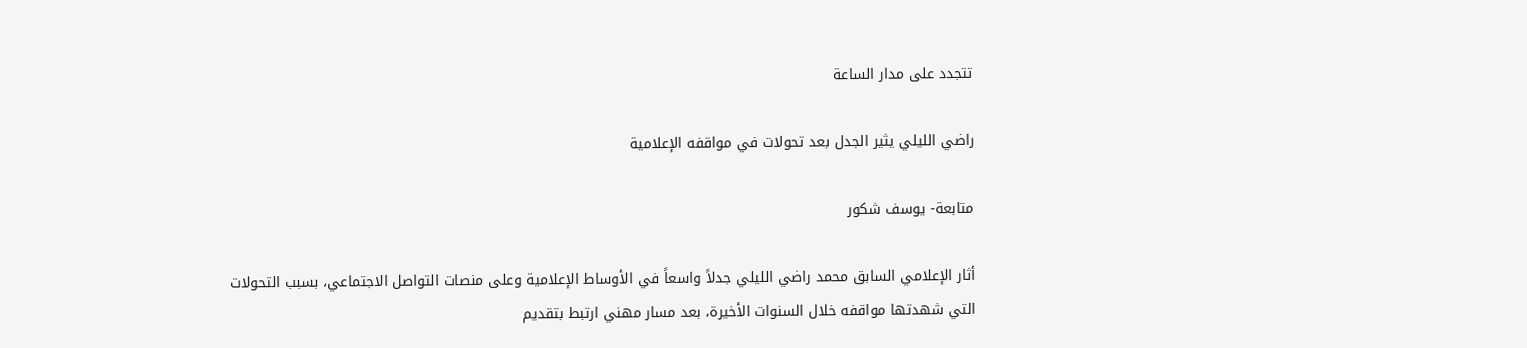تتجدد على مدار الساعة

راضي الليلي يثير الجدل بعد تحولات في مواقفه الإعلامية

متابعة- يوسف شكور

أثار الإعلامي السابق محمد راضي الليلي جدلاً واسعاً في الأوساط الإعلامية وعلى منصات التواصل الاجتماعي، بسبب التحولات التي شهدتها مواقفه خلال السنوات الأخيرة، بعد مسار مهني ارتبط بتقديم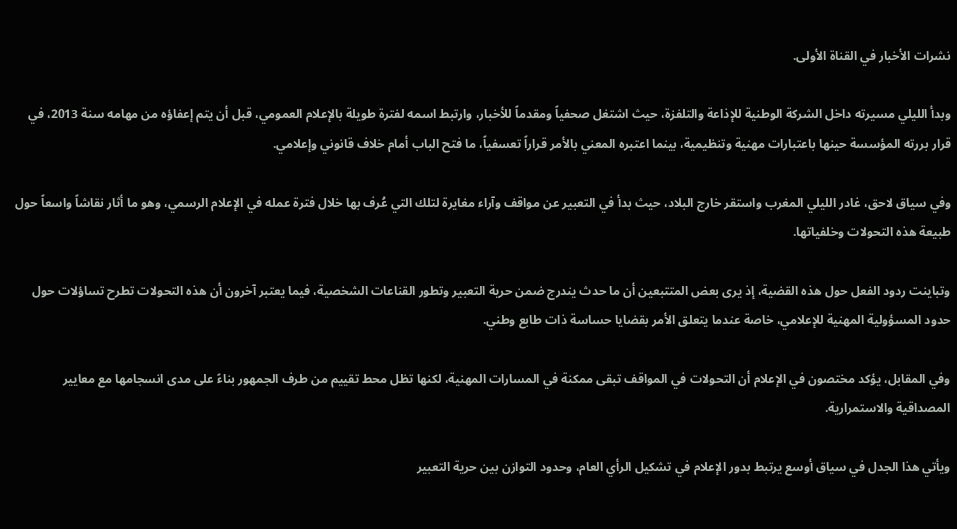نشرات الأخبار في القناة الأولى.

وبدأ الليلي مسيرته داخل الشركة الوطنية للإذاعة والتلفزة، حيث اشتغل صحفياً ومقدماً للأخبار، وارتبط اسمه لفترة طويلة بالإعلام العمومي، قبل أن يتم إعفاؤه من مهامه سنة 2013، في قرار بررته المؤسسة حينها باعتبارات مهنية وتنظيمية، بينما اعتبره المعني بالأمر قراراً تعسفياً، ما فتح الباب أمام خلاف قانوني وإعلامي.

وفي سياق لاحق، غادر الليلي المغرب واستقر خارج البلاد، حيث بدأ في التعبير عن مواقف وآراء مغايرة لتلك التي عُرف بها خلال فترة عمله في الإعلام الرسمي، وهو ما أثار نقاشاً واسعاً حول طبيعة هذه التحولات وخلفياتها.

وتباينت ردود الفعل حول هذه القضية، إذ يرى بعض المتتبعين أن ما حدث يندرج ضمن حرية التعبير وتطور القناعات الشخصية، فيما يعتبر آخرون أن هذه التحولات تطرح تساؤلات حول حدود المسؤولية المهنية للإعلامي، خاصة عندما يتعلق الأمر بقضايا حساسة ذات طابع وطني.

وفي المقابل، يؤكد مختصون في الإعلام أن التحولات في المواقف تبقى ممكنة في المسارات المهنية، لكنها تظل محط تقييم من طرف الجمهور بناءً على مدى انسجامها مع معايير المصداقية والاستمرارية.

ويأتي هذا الجدل في سياق أوسع يرتبط بدور الإعلام في تشكيل الرأي العام، وحدود التوازن بين حرية التعبير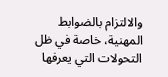والالتزام بالضوابط المهنية، خاصة في ظل التحولات التي يعرفها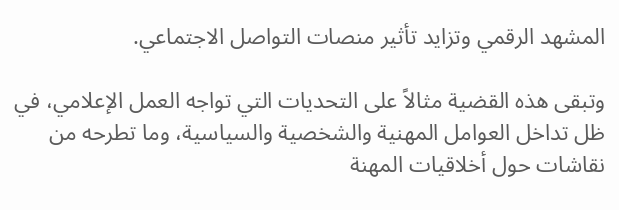المشهد الرقمي وتزايد تأثير منصات التواصل الاجتماعي.

وتبقى هذه القضية مثالاً على التحديات التي تواجه العمل الإعلامي، في ظل تداخل العوامل المهنية والشخصية والسياسية، وما تطرحه من نقاشات حول أخلاقيات المهنة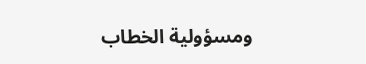ومسؤولية الخطاب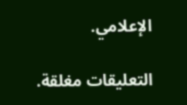الإعلامي.

التعليقات مغلقة.